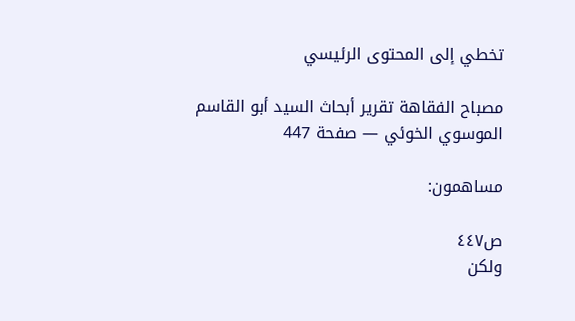تخطي إلى المحتوى الرئيسي

مصباح الفقاهة تقرير أبحاث السيد أبو القاسم الموسوي الخوئي — صفحة 447

مساهمون:

ص٤٤٧
ولكن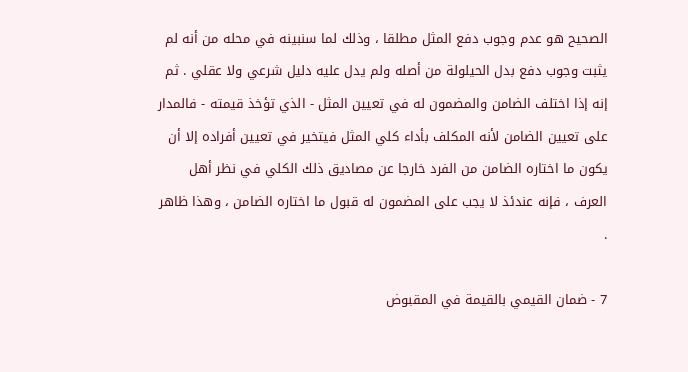الصحيح هو عدم وجوب دفع المثل مطلقا ، وذلك لما سنبينه في محله من أنه لم يثبت وجوب دفع بدل الحيلولة من أصله ولم يدل عليه دليل شرعي ولا عقلي . ثم إنه إذا اختلف الضامن والمضمون له في تعيين المثل - الذي تؤخذ قيمته - فالمدار على تعيين الضامن لأنه المكلف بأداء كلي المثل فيتخير في تعيين أفراده إلا أن يكون ما اختاره الضامن من الفرد خارجا عن مصاديق ذلك الكلي في نظر أهل العرف ، فإنه عندئذ لا يجب على المضمون له قبول ما اختاره الضامن ، وهذا ظاهر .

7 - ضمان القيمي بالقيمة في المقبوض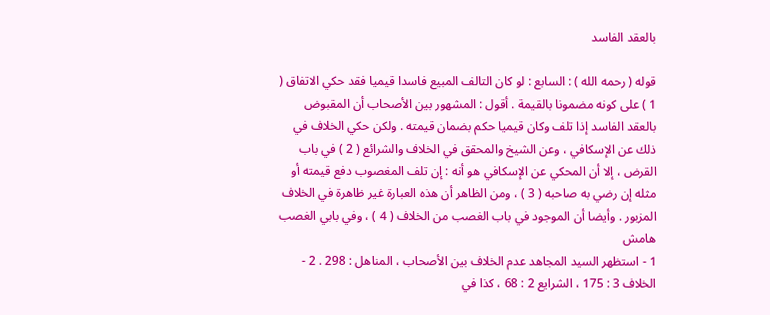بالعقد الفاسد

قوله ( رحمه الله ) : السابع : لو كان التالف المبيع فاسدا قيميا فقد حكي الاتفاق ( 1 ) على كونه مضمونا بالقيمة . أقول : المشهور بين الأصحاب أن المقبوض بالعقد الفاسد إذا تلف وكان قيميا حكم بضمان قيمته . ولكن حكي الخلاف في ذلك عن الإسكافي ، وعن الشيخ والمحقق في الخلاف والشرائع ( 2 ) في باب القرض ، إلا أن المحكي عن الإسكافي هو أنه : إن تلف المغصوب دفع قيمته أو مثله إن رضي به صاحبه ( 3 ) ، ومن الظاهر أن هذه العبارة غير ظاهرة في الخلاف المزبور . وأيضا أن الموجود في باب الغصب من الخلاف ( 4 ) ، وفي بابي الغصب
هامش
1 - استظهر السيد المجاهد عدم الخلاف بين الأصحاب ، المناهل : 298 . 2 - الخلاف 3 : 175 ، الشرايع 2 : 68 ، كذا في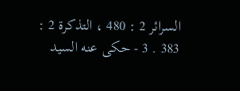السرائر 2 : 480 ، التذكرة 2 : 383 . 3 - حكى عنه السيد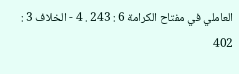العاملي في مفتاح الكرامة 6 : 243 . 4 - الخلاف 3 : 402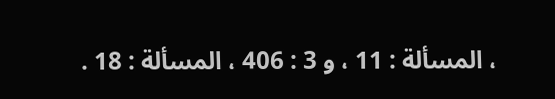، المسألة : 11 ، و 3 : 406 ، المسألة : 18 .